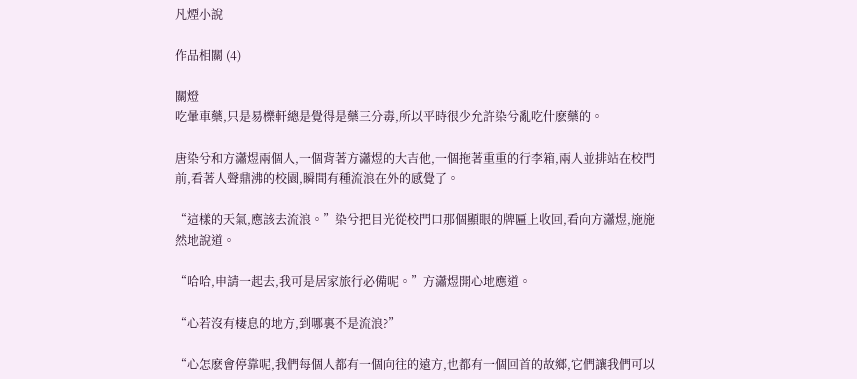凡煙小說

作品相關 (4)

關燈
吃暈車藥,只是易櫟軒總是覺得是藥三分毒,所以平時很少允許染兮亂吃什麽藥的。

唐染兮和方瀟煜兩個人,一個背著方瀟煜的大吉他,一個拖著重重的行李箱,兩人並排站在校門前,看著人聲鼎沸的校園,瞬間有種流浪在外的感覺了。

“這樣的天氣,應該去流浪。”染兮把目光從校門口那個顯眼的牌匾上收回,看向方瀟煜,施施然地說道。

“哈哈,申請一起去,我可是居家旅行必備呢。”方瀟煜開心地應道。

“心若沒有棲息的地方,到哪裏不是流浪?”

“心怎麽會停靠呢,我們每個人都有一個向往的遠方,也都有一個回首的故鄉,它們讓我們可以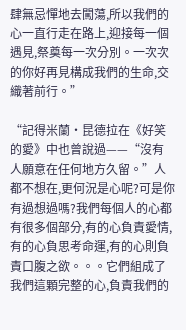肆無忌憚地去闖蕩,所以我們的心一直行走在路上,迎接每一個遇見,祭奠每一次分別。一次次的你好再見構成我們的生命,交織著前行。”

“記得米蘭·昆德拉在《好笑的愛》中也曾說過——“沒有人願意在任何地方久留。”人都不想在,更何況是心呢?可是你有過想過嗎?我們每個人的心都有很多個部分,有的心負責愛情,有的心負思考命運,有的心則負責口腹之欲。。。它們組成了我們這顆完整的心,負責我們的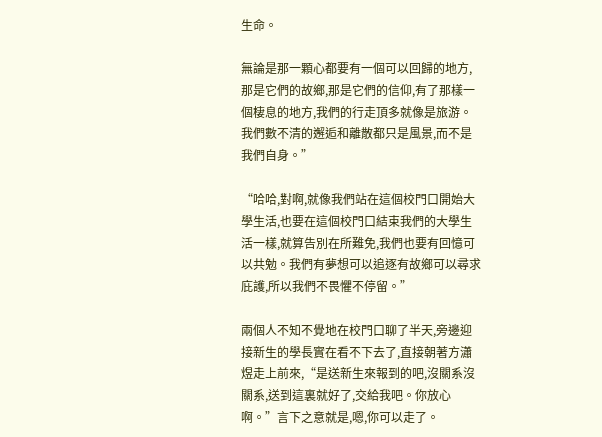生命。

無論是那一顆心都要有一個可以回歸的地方,那是它們的故鄉,那是它們的信仰,有了那樣一個棲息的地方,我們的行走頂多就像是旅游。我們數不清的邂逅和離散都只是風景,而不是我們自身。”

“哈哈,對啊,就像我們站在這個校門口開始大學生活,也要在這個校門口結束我們的大學生活一樣,就算告別在所難免,我們也要有回憶可以共勉。我們有夢想可以追逐有故鄉可以尋求庇護,所以我們不畏懼不停留。”

兩個人不知不覺地在校門口聊了半天,旁邊迎接新生的學長實在看不下去了,直接朝著方瀟煜走上前來,“是送新生來報到的吧,沒關系沒關系,送到這裏就好了,交給我吧。你放心啊。”言下之意就是,嗯,你可以走了。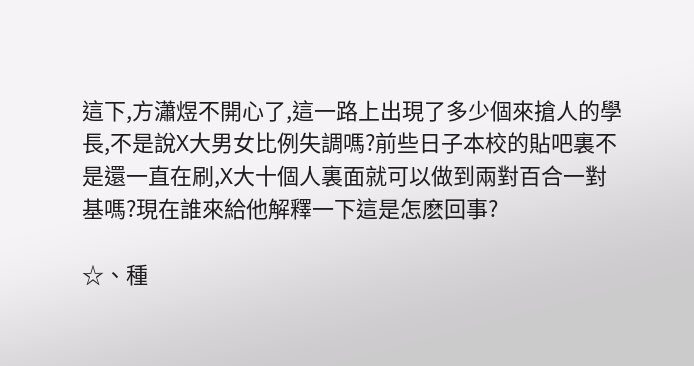這下,方瀟煜不開心了,這一路上出現了多少個來搶人的學長,不是說X大男女比例失調嗎?前些日子本校的貼吧裏不是還一直在刷,X大十個人裏面就可以做到兩對百合一對基嗎?現在誰來給他解釋一下這是怎麽回事?

☆、種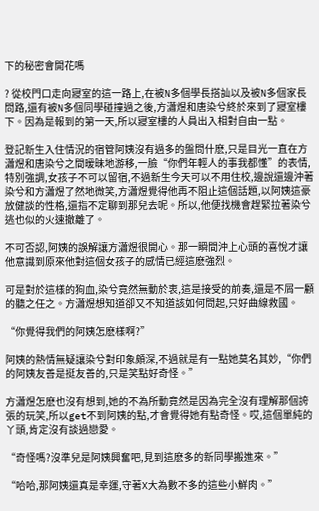下的秘密會開花嗎

? 從校門口走向寢室的這一路上,在被N多個學長搭訕以及被N多個家長問路,還有被N多個同學碰撞過之後,方瀟煜和唐染兮終於來到了寢室樓下。因為是報到的第一天,所以寢室樓的人員出入相對自由一點。

登記新生入住情況的宿管阿姨沒有過多的盤問什麽,只是目光一直在方瀟煜和唐染兮之間暧昧地游移,一臉“你們年輕人的事我都懂”的表情,特別強調,女孩子不可以留宿,不過新生今天可以不用住校,邊說還邊沖著染兮和方瀟煜了然地微笑,方瀟煜覺得他再不阻止這個話題,以阿姨這豪放健談的性格,還指不定聊到那兒去呢。所以,他便找機會趕緊拉著染兮逃也似的火速撤離了。

不可否認,阿姨的誤解讓方瀟煜很開心。那一瞬間沖上心頭的喜悅才讓他意識到原來他對這個女孩子的感情已經這麽強烈。

可是對於這樣的狗血,染兮竟然無動於衷,這是接受的前奏,還是不屑一顧的聽之任之。方瀟煜想知道卻又不知道該如何問起,只好曲線救國。

“你覺得我們的阿姨怎麽樣啊?”

阿姨的熱情無疑讓染兮對印象頗深,不過就是有一點她莫名其妙,“你們的阿姨友善是挺友善的,只是笑點好奇怪。”

方瀟煜怎麽也沒有想到,她的不為所動竟然是因為完全沒有理解那個誇張的玩笑,所以get不到阿姨的點,才會覺得她有點奇怪。哎,這個單純的丫頭,肯定沒有談過戀愛。

“奇怪嗎?沒準兒是阿姨興奮吧,見到這麽多的新同學搬進來。”

“哈哈,那阿姨還真是幸運,守著X大為數不多的這些小鮮肉。”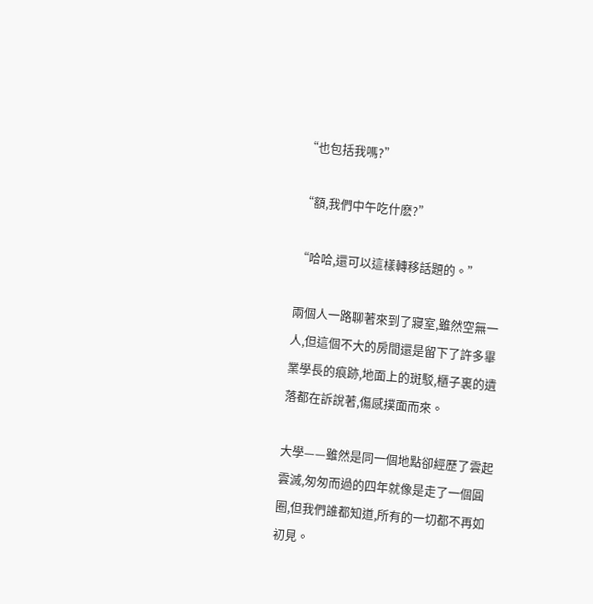“也包括我嗎?”

“額,我們中午吃什麽?”

“哈哈,還可以這樣轉移話題的。”

兩個人一路聊著來到了寢室,雖然空無一人,但這個不大的房間還是留下了許多畢業學長的痕跡,地面上的斑駁,櫃子裏的遺落都在訴說著,傷感撲面而來。

大學——雖然是同一個地點卻經歷了雲起雲滅,匆匆而過的四年就像是走了一個圓圈,但我們誰都知道,所有的一切都不再如初見。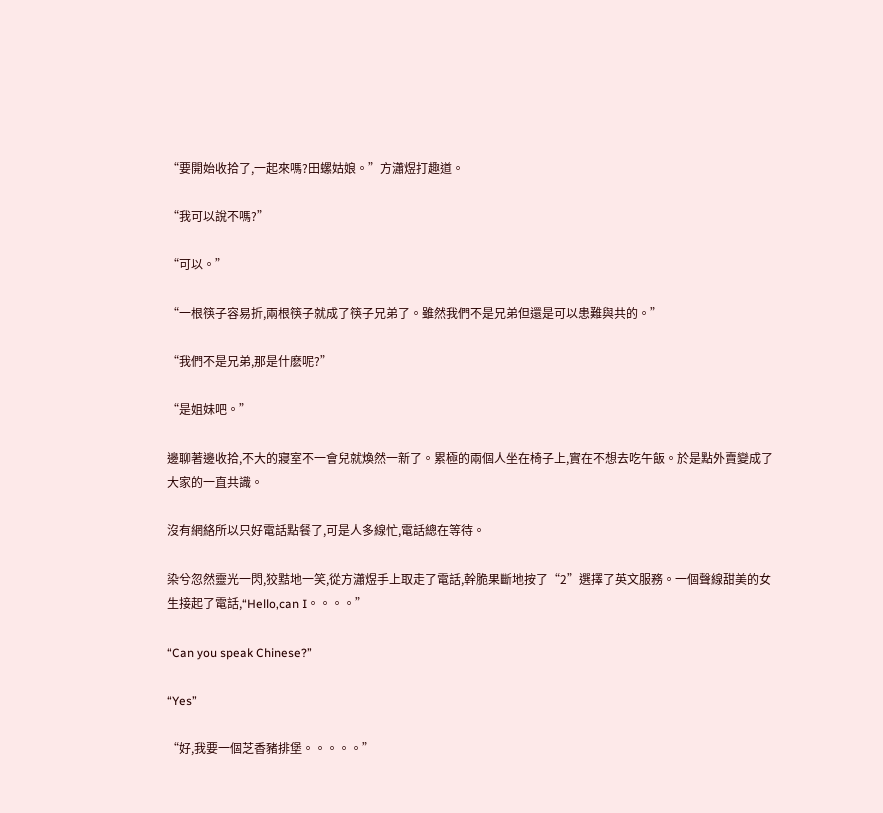“要開始收拾了,一起來嗎?田螺姑娘。”方瀟煜打趣道。

“我可以說不嗎?”

“可以。”

“一根筷子容易折,兩根筷子就成了筷子兄弟了。雖然我們不是兄弟但還是可以患難與共的。”

“我們不是兄弟,那是什麽呢?”

“是姐妹吧。”

邊聊著邊收拾,不大的寢室不一會兒就煥然一新了。累極的兩個人坐在椅子上,實在不想去吃午飯。於是點外賣變成了大家的一直共識。

沒有網絡所以只好電話點餐了,可是人多線忙,電話總在等待。

染兮忽然靈光一閃,狡黠地一笑,從方瀟煜手上取走了電話,幹脆果斷地按了“2”選擇了英文服務。一個聲線甜美的女生接起了電話,“Hello,can I。。。。”

“Can you speak Chinese?”

“Yes”

“好,我要一個芝香豬排堡。。。。。”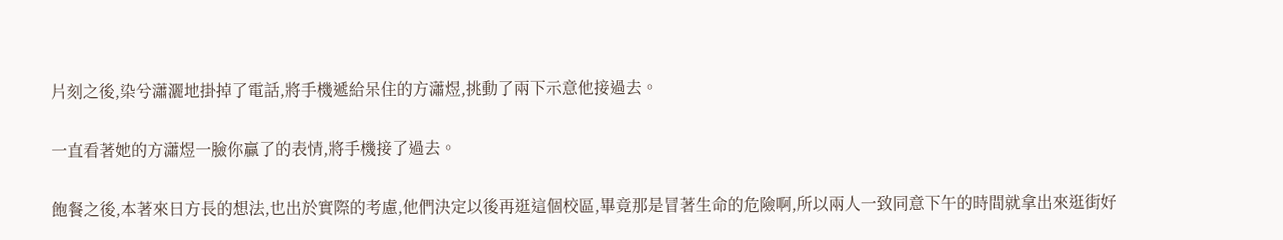片刻之後,染兮瀟灑地掛掉了電話,將手機遞給呆住的方瀟煜,挑動了兩下示意他接過去。

一直看著她的方瀟煜一臉你贏了的表情,將手機接了過去。

飽餐之後,本著來日方長的想法,也出於實際的考慮,他們決定以後再逛這個校區,畢竟那是冒著生命的危險啊,所以兩人一致同意下午的時間就拿出來逛街好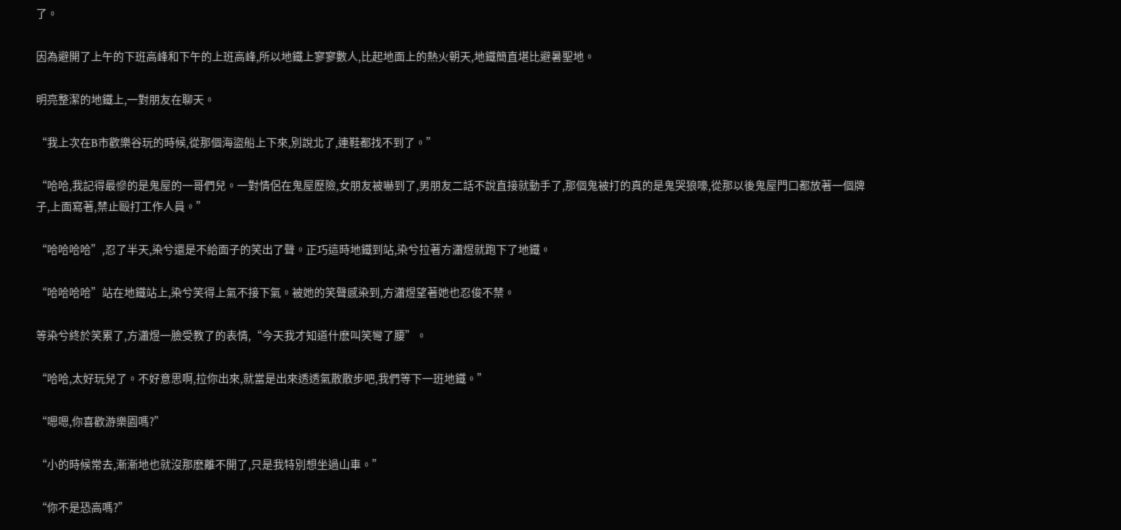了。

因為避開了上午的下班高峰和下午的上班高峰,所以地鐵上寥寥數人,比起地面上的熱火朝天,地鐵簡直堪比避暑聖地。

明亮整潔的地鐵上,一對朋友在聊天。

“我上次在B市歡樂谷玩的時候,從那個海盜船上下來,別說北了,連鞋都找不到了。”

“哈哈,我記得最慘的是鬼屋的一哥們兒。一對情侶在鬼屋歷險,女朋友被嚇到了,男朋友二話不說直接就動手了,那個鬼被打的真的是鬼哭狼嚎,從那以後鬼屋門口都放著一個牌子,上面寫著,禁止毆打工作人員。”

“哈哈哈哈”,忍了半天,染兮還是不給面子的笑出了聲。正巧這時地鐵到站,染兮拉著方瀟煜就跑下了地鐵。

“哈哈哈哈”站在地鐵站上,染兮笑得上氣不接下氣。被她的笑聲感染到,方瀟煜望著她也忍俊不禁。

等染兮終於笑累了,方瀟煜一臉受教了的表情,“今天我才知道什麽叫笑彎了腰”。

“哈哈,太好玩兒了。不好意思啊,拉你出來,就當是出來透透氣散散步吧,我們等下一班地鐵。”

“嗯嗯,你喜歡游樂園嗎?”

“小的時候常去,漸漸地也就沒那麽離不開了,只是我特別想坐過山車。”

“你不是恐高嗎?”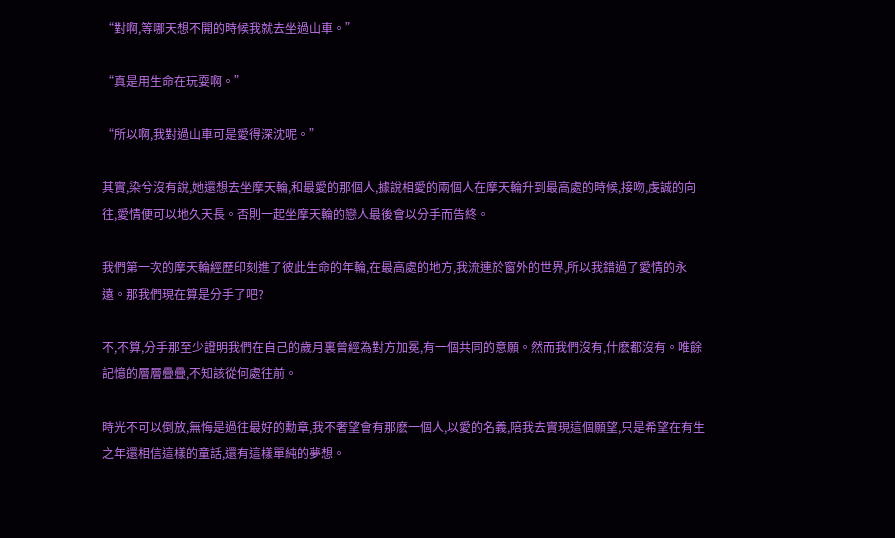“對啊,等哪天想不開的時候我就去坐過山車。”

“真是用生命在玩耍啊。”

“所以啊,我對過山車可是愛得深沈呢。”

其實,染兮沒有說,她還想去坐摩天輪,和最愛的那個人,據說相愛的兩個人在摩天輪升到最高處的時候,接吻,虔誠的向往,愛情便可以地久天長。否則一起坐摩天輪的戀人最後會以分手而告終。

我們第一次的摩天輪經歷印刻進了彼此生命的年輪,在最高處的地方,我流連於窗外的世界,所以我錯過了愛情的永遠。那我們現在算是分手了吧?

不,不算,分手那至少證明我們在自己的歲月裏曾經為對方加冕,有一個共同的意願。然而我們沒有,什麽都沒有。唯餘記憶的層層疊疊,不知該從何處往前。

時光不可以倒放,無悔是過往最好的勳章,我不奢望會有那麽一個人,以愛的名義,陪我去實現這個願望,只是希望在有生之年還相信這樣的童話,還有這樣單純的夢想。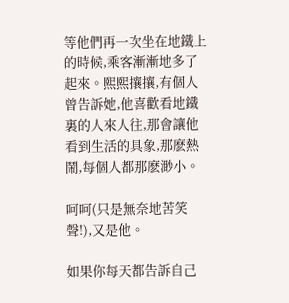等他們再一次坐在地鐵上的時候,乘客漸漸地多了起來。熙熙攘攘,有個人曾告訴她,他喜歡看地鐵裏的人來人往,那會讓他看到生活的具象,那麽熱鬧,每個人都那麽渺小。

呵呵(只是無奈地苦笑聲!),又是他。

如果你每天都告訴自己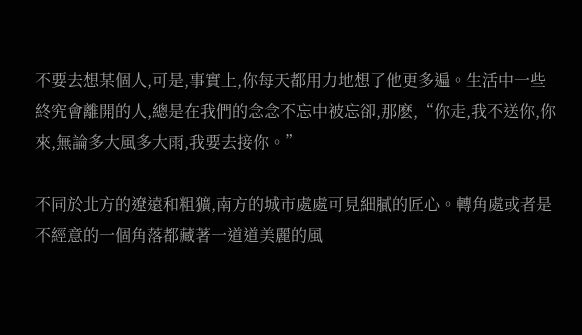不要去想某個人,可是,事實上,你每天都用力地想了他更多遍。生活中一些終究會離開的人,總是在我們的念念不忘中被忘卻,那麽,“你走,我不送你,你來,無論多大風多大雨,我要去接你。”

不同於北方的遼遠和粗獷,南方的城市處處可見細膩的匠心。轉角處或者是不經意的一個角落都藏著一道道美麗的風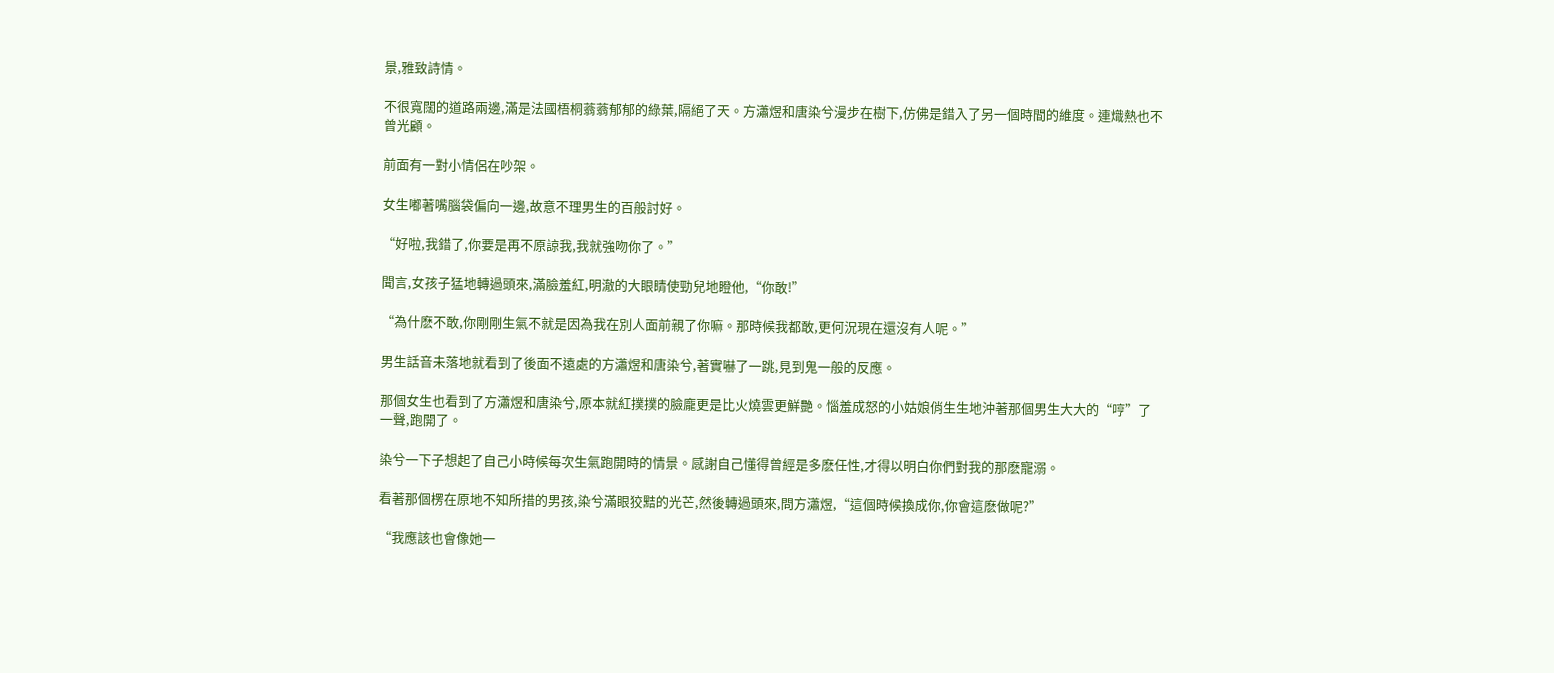景,雅致詩情。

不很寬闊的道路兩邊,滿是法國梧桐蓊蓊郁郁的綠葉,隔絕了天。方瀟煜和唐染兮漫步在樹下,仿佛是錯入了另一個時間的維度。連熾熱也不曾光顧。

前面有一對小情侶在吵架。

女生嘟著嘴腦袋偏向一邊,故意不理男生的百般討好。

“好啦,我錯了,你要是再不原諒我,我就強吻你了。”

聞言,女孩子猛地轉過頭來,滿臉羞紅,明澈的大眼睛使勁兒地瞪他,“你敢!”

“為什麽不敢,你剛剛生氣不就是因為我在別人面前親了你嘛。那時候我都敢,更何況現在還沒有人呢。”

男生話音未落地就看到了後面不遠處的方瀟煜和唐染兮,著實嚇了一跳,見到鬼一般的反應。

那個女生也看到了方瀟煜和唐染兮,原本就紅撲撲的臉龐更是比火燒雲更鮮艷。惱羞成怒的小姑娘俏生生地沖著那個男生大大的“哼”了一聲,跑開了。

染兮一下子想起了自己小時候每次生氣跑開時的情景。感謝自己懂得曾經是多麽任性,才得以明白你們對我的那麽寵溺。

看著那個楞在原地不知所措的男孩,染兮滿眼狡黠的光芒,然後轉過頭來,問方瀟煜,“這個時候換成你,你會這麽做呢?”

“我應該也會像她一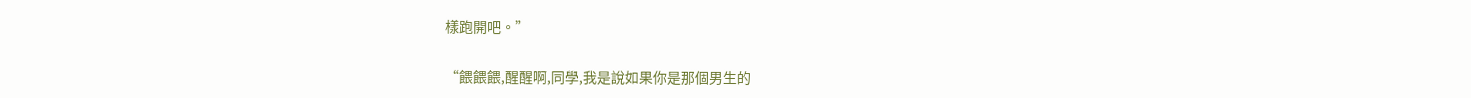樣跑開吧。”

“餵餵餵,醒醒啊,同學,我是說如果你是那個男生的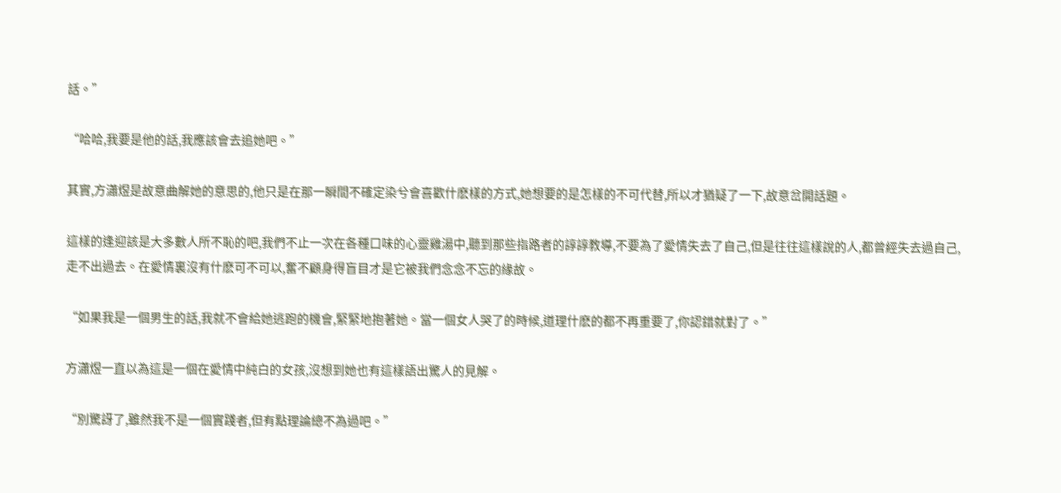話。”

“哈哈,我要是他的話,我應該會去追她吧。”

其實,方瀟煜是故意曲解她的意思的,他只是在那一瞬間不確定染兮會喜歡什麽樣的方式,她想要的是怎樣的不可代替,所以才猶疑了一下,故意岔開話題。

這樣的逢迎該是大多數人所不恥的吧,我們不止一次在各種口味的心靈雞湯中,聽到那些指路者的諄諄教導,不要為了愛情失去了自己,但是往往這樣說的人,都曾經失去過自己,走不出過去。在愛情裏沒有什麽可不可以,奮不顧身得盲目才是它被我們念念不忘的緣故。

“如果我是一個男生的話,我就不會給她逃跑的機會,緊緊地抱著她。當一個女人哭了的時候,道理什麽的都不再重要了,你認錯就對了。”

方瀟煜一直以為這是一個在愛情中純白的女孩,沒想到她也有這樣語出驚人的見解。

“別驚訝了,雖然我不是一個實踐者,但有點理論總不為過吧。”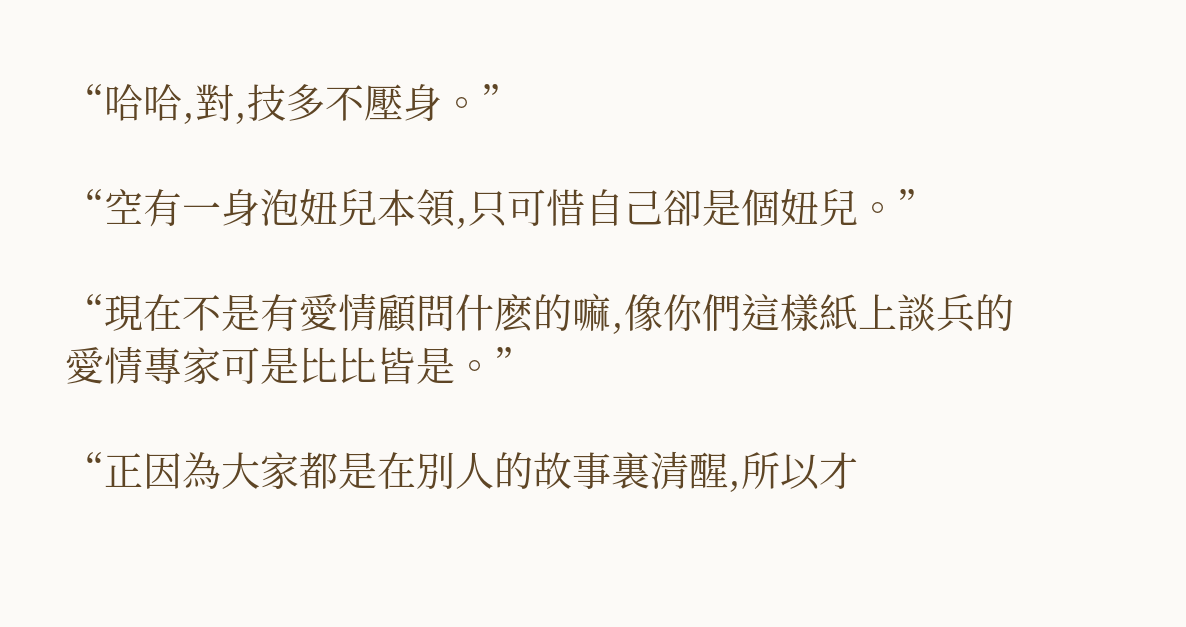“哈哈,對,技多不壓身。”

“空有一身泡妞兒本領,只可惜自己卻是個妞兒。”

“現在不是有愛情顧問什麽的嘛,像你們這樣紙上談兵的愛情專家可是比比皆是。”

“正因為大家都是在別人的故事裏清醒,所以才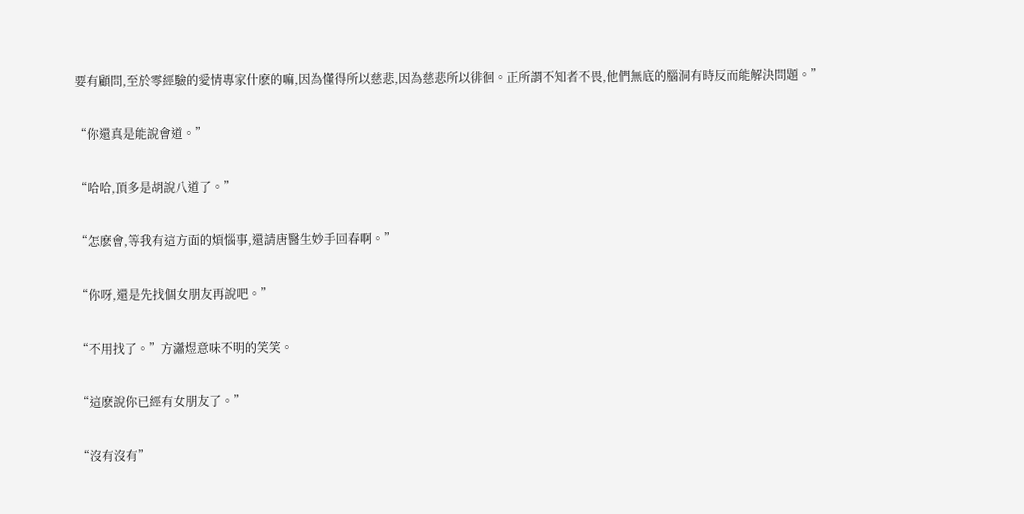要有顧問,至於零經驗的愛情專家什麽的嘛,因為懂得所以慈悲,因為慈悲所以徘徊。正所謂不知者不畏,他們無底的腦洞有時反而能解決問題。”

“你還真是能說會道。”

“哈哈,頂多是胡說八道了。”

“怎麽會,等我有這方面的煩惱事,還請唐醫生妙手回春啊。”

“你呀,還是先找個女朋友再說吧。”

“不用找了。”方瀟煜意味不明的笑笑。

“這麽說你已經有女朋友了。”

“沒有沒有”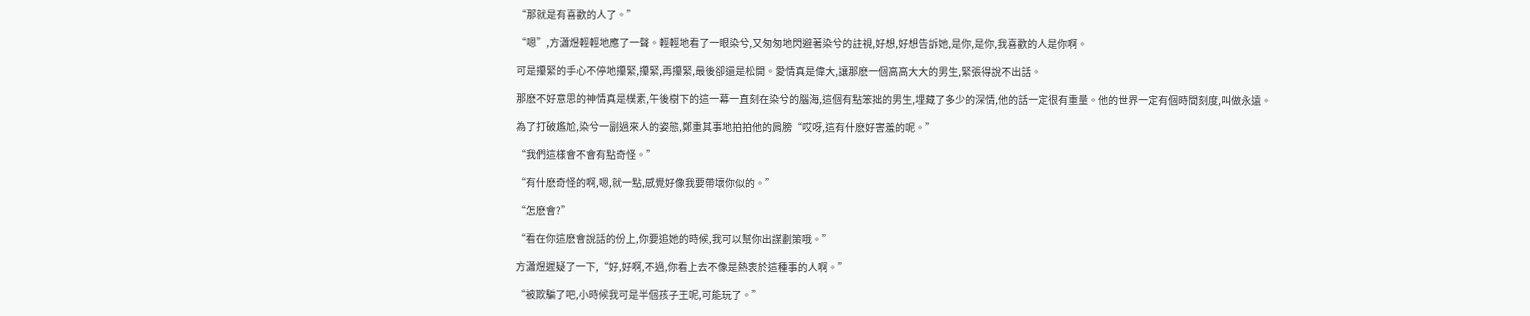“那就是有喜歡的人了。”

“嗯”,方瀟煜輕輕地應了一聲。輕輕地看了一眼染兮,又匆匆地閃避著染兮的註視,好想,好想告訴她,是你,是你,我喜歡的人是你啊。

可是攥緊的手心不停地攥緊,攥緊,再攥緊,最後卻還是松開。愛情真是偉大,讓那麽一個高高大大的男生,緊張得說不出話。

那麽不好意思的神情真是樸素,午後樹下的這一幕一直刻在染兮的腦海,這個有點笨拙的男生,埋藏了多少的深情,他的話一定很有重量。他的世界一定有個時間刻度,叫做永遠。

為了打破尷尬,染兮一副過來人的姿態,鄭重其事地拍拍他的肩膀“哎呀,這有什麽好害羞的呢。”

“我們這樣會不會有點奇怪。”

“有什麽奇怪的啊,嗯,就一點,感覺好像我要帶壞你似的。”

“怎麽會?”

“看在你這麽會說話的份上,你要追她的時候,我可以幫你出謀劃策哦。”

方瀟煜遲疑了一下,“好,好啊,不過,你看上去不像是熱衷於這種事的人啊。”

“被欺騙了吧,小時候我可是半個孩子王呢,可能玩了。”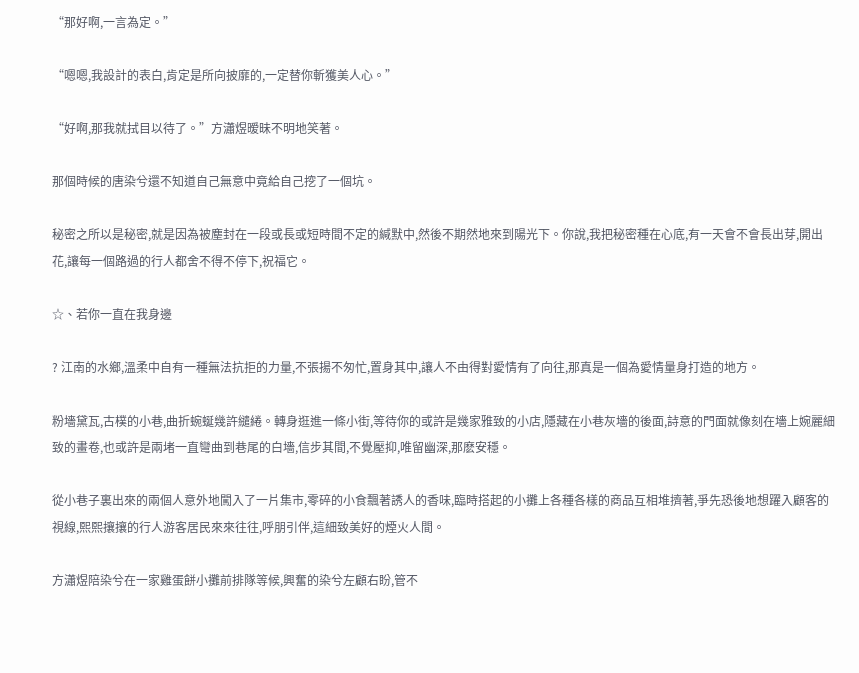“那好啊,一言為定。”

“嗯嗯,我設計的表白,肯定是所向披靡的,一定替你斬獲美人心。”

“好啊,那我就拭目以待了。”方瀟煜暧昧不明地笑著。

那個時候的唐染兮還不知道自己無意中竟給自己挖了一個坑。

秘密之所以是秘密,就是因為被塵封在一段或長或短時間不定的緘默中,然後不期然地來到陽光下。你說,我把秘密種在心底,有一天會不會長出芽,開出花,讓每一個路過的行人都舍不得不停下,祝福它。

☆、若你一直在我身邊

? 江南的水鄉,溫柔中自有一種無法抗拒的力量,不張揚不匆忙,置身其中,讓人不由得對愛情有了向往,那真是一個為愛情量身打造的地方。

粉墻黛瓦,古樸的小巷,曲折蜿蜒幾許繾綣。轉身逛進一條小街,等待你的或許是幾家雅致的小店,隱藏在小巷灰墻的後面,詩意的門面就像刻在墻上婉麗細致的畫卷,也或許是兩堵一直彎曲到巷尾的白墻,信步其間,不覺壓抑,唯留幽深,那麽安穩。

從小巷子裏出來的兩個人意外地闖入了一片集市,零碎的小食飄著誘人的香味,臨時搭起的小攤上各種各樣的商品互相堆擠著,爭先恐後地想躍入顧客的視線,熙熙攘攘的行人游客居民來來往往,呼朋引伴,這細致美好的煙火人間。

方瀟煜陪染兮在一家雞蛋餅小攤前排隊等候,興奮的染兮左顧右盼,管不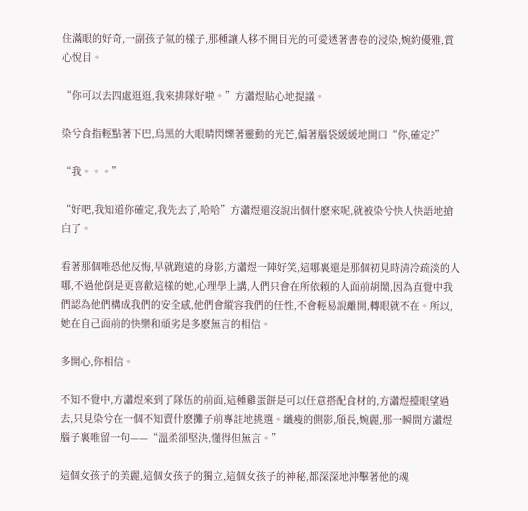住滿眼的好奇,一副孩子氣的樣子,那種讓人移不開目光的可愛透著書卷的浸染,婉約優雅,賞心悅目。

“你可以去四處逛逛,我來排隊好啦。”方瀟煜貼心地提議。

染兮食指輕點著下巴,烏黑的大眼睛閃爍著靈動的光芒,偏著腦袋緩緩地開口“你,確定?”

“我。。。”

“好吧,我知道你確定,我先去了,哈哈”方瀟煜還沒說出個什麽來呢,就被染兮快人快語地搶白了。

看著那個唯恐他反悔,早就跑遠的身影,方瀟煜一陣好笑,這哪裏還是那個初見時清冷疏淡的人哪,不過他倒是更喜歡這樣的她,心理學上講,人們只會在所依賴的人面前胡鬧,因為直覺中我們認為他們構成我們的安全感,他們會縱容我們的任性,不會輕易說離開,轉眼就不在。所以,她在自己面前的快樂和頑劣是多麽無言的相信。

多開心,你相信。

不知不覺中,方瀟煜來到了隊伍的前面,這種雞蛋餅是可以任意搭配食材的,方瀟煜擡眼望過去,只見染兮在一個不知賣什麽攤子前專註地挑選。纖瘦的側影,頎長,婉麗,那一瞬間方瀟煜腦子裏唯留一句——“溫柔卻堅決,懂得但無言。”

這個女孩子的美麗,這個女孩子的獨立,這個女孩子的神秘,都深深地沖擊著他的魂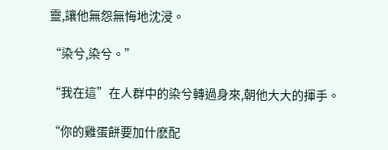靈,讓他無怨無悔地沈浸。

“染兮,染兮。”

“我在這”在人群中的染兮轉過身來,朝他大大的揮手。

“你的雞蛋餅要加什麽配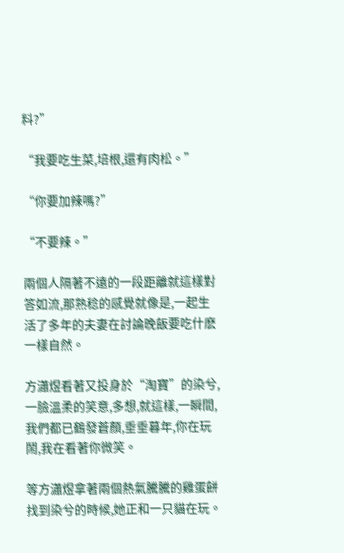料?”

“我要吃生菜,培根,還有肉松。”

“你要加辣嗎?”

“不要辣。”

兩個人隔著不遠的一段距離就這樣對答如流,那熟稔的感覺就像是,一起生活了多年的夫妻在討論晚飯要吃什麽一樣自然。

方瀟煜看著又投身於“淘寶”的染兮,一臉溫柔的笑意,多想,就這樣,一瞬間,我們都已鶴發蒼顏,垂垂暮年,你在玩鬧,我在看著你微笑。

等方瀟煜拿著兩個熱氣騰騰的雞蛋餅找到染兮的時候,她正和一只貓在玩。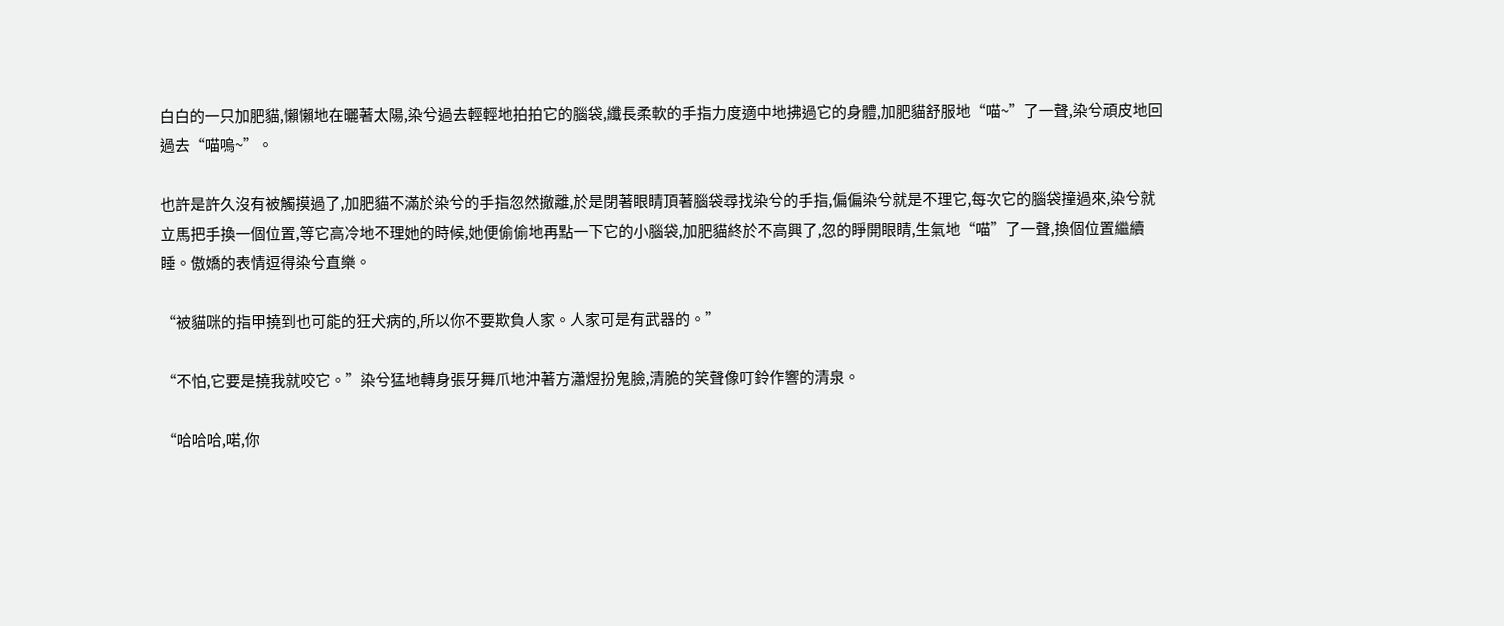白白的一只加肥貓,懶懶地在曬著太陽,染兮過去輕輕地拍拍它的腦袋,纖長柔軟的手指力度適中地拂過它的身體,加肥貓舒服地“喵~”了一聲,染兮頑皮地回過去“喵嗚~”。

也許是許久沒有被觸摸過了,加肥貓不滿於染兮的手指忽然撤離,於是閉著眼睛頂著腦袋尋找染兮的手指,偏偏染兮就是不理它,每次它的腦袋撞過來,染兮就立馬把手換一個位置,等它高冷地不理她的時候,她便偷偷地再點一下它的小腦袋,加肥貓終於不高興了,忽的睜開眼睛,生氣地“喵”了一聲,換個位置繼續睡。傲嬌的表情逗得染兮直樂。

“被貓咪的指甲撓到也可能的狂犬病的,所以你不要欺負人家。人家可是有武器的。”

“不怕,它要是撓我就咬它。”染兮猛地轉身張牙舞爪地沖著方瀟煜扮鬼臉,清脆的笑聲像叮鈴作響的清泉。

“哈哈哈,喏,你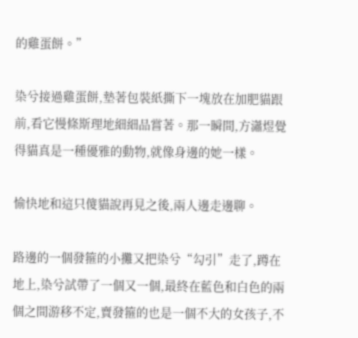的雞蛋餅。”

染兮接過雞蛋餅,墊著包裝紙撕下一塊放在加肥貓跟前,看它慢條斯理地細細品嘗著。那一瞬間,方瀟煜覺得貓真是一種優雅的動物,就像身邊的她一樣。

愉快地和這只傻貓說再見之後,兩人邊走邊聊。

路邊的一個發箍的小攤又把染兮“勾引”走了,蹲在地上,染兮試帶了一個又一個,最終在藍色和白色的兩個之間游移不定,賣發箍的也是一個不大的女孩子,不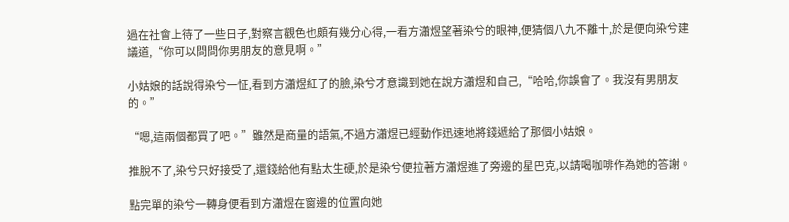過在社會上待了一些日子,對察言觀色也頗有幾分心得,一看方瀟煜望著染兮的眼神,便猜個八九不離十,於是便向染兮建議道,“你可以問問你男朋友的意見啊。”

小姑娘的話說得染兮一怔,看到方瀟煜紅了的臉,染兮才意識到她在說方瀟煜和自己,“哈哈,你誤會了。我沒有男朋友的。”

“嗯,這兩個都買了吧。”雖然是商量的語氣,不過方瀟煜已經動作迅速地將錢遞給了那個小姑娘。

推脫不了,染兮只好接受了,還錢給他有點太生硬,於是染兮便拉著方瀟煜進了旁邊的星巴克,以請喝咖啡作為她的答謝。

點完單的染兮一轉身便看到方瀟煜在窗邊的位置向她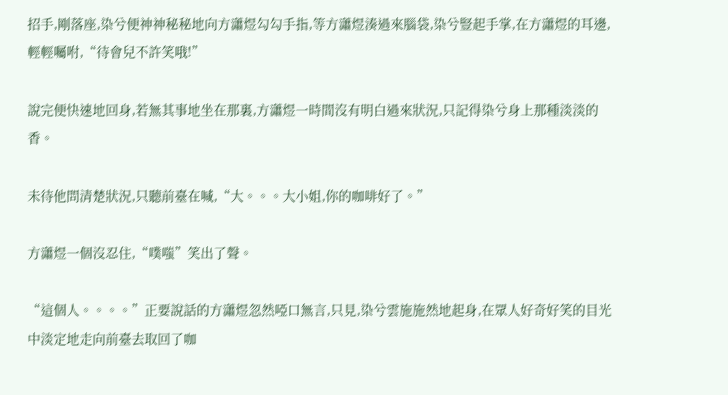招手,剛落座,染兮便神神秘秘地向方瀟煜勾勾手指,等方瀟煜湊過來腦袋,染兮豎起手掌,在方瀟煜的耳邊,輕輕囑咐,“待會兒不許笑哦!”

說完便快速地回身,若無其事地坐在那裏,方瀟煜一時間沒有明白過來狀況,只記得染兮身上那種淡淡的香。

未待他問清楚狀況,只聽前臺在喊,“大。。。大小姐,你的咖啡好了。”

方瀟煜一個沒忍住,“噗嗤”笑出了聲。

“這個人。。。。”正要說話的方瀟煜忽然啞口無言,只見,染兮雲施施然地起身,在眾人好奇好笑的目光中淡定地走向前臺去取回了咖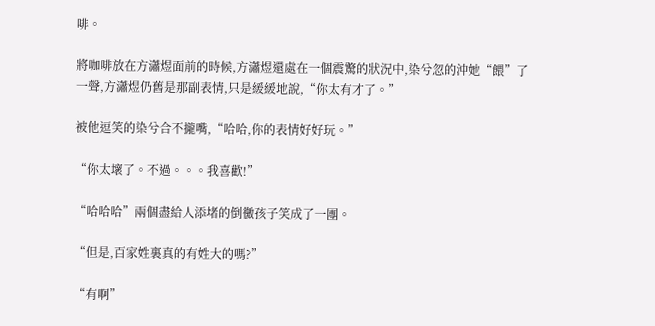啡。

將咖啡放在方瀟煜面前的時候,方瀟煜還處在一個震驚的狀況中,染兮忽的沖她“餵”了一聲,方瀟煜仍舊是那副表情,只是緩緩地說,“你太有才了。”

被他逗笑的染兮合不攏嘴,“哈哈,你的表情好好玩。”

“你太壞了。不過。。。我喜歡!”

“哈哈哈”兩個盡給人添堵的倒黴孩子笑成了一團。

“但是,百家姓裏真的有姓大的嗎?”

“有啊”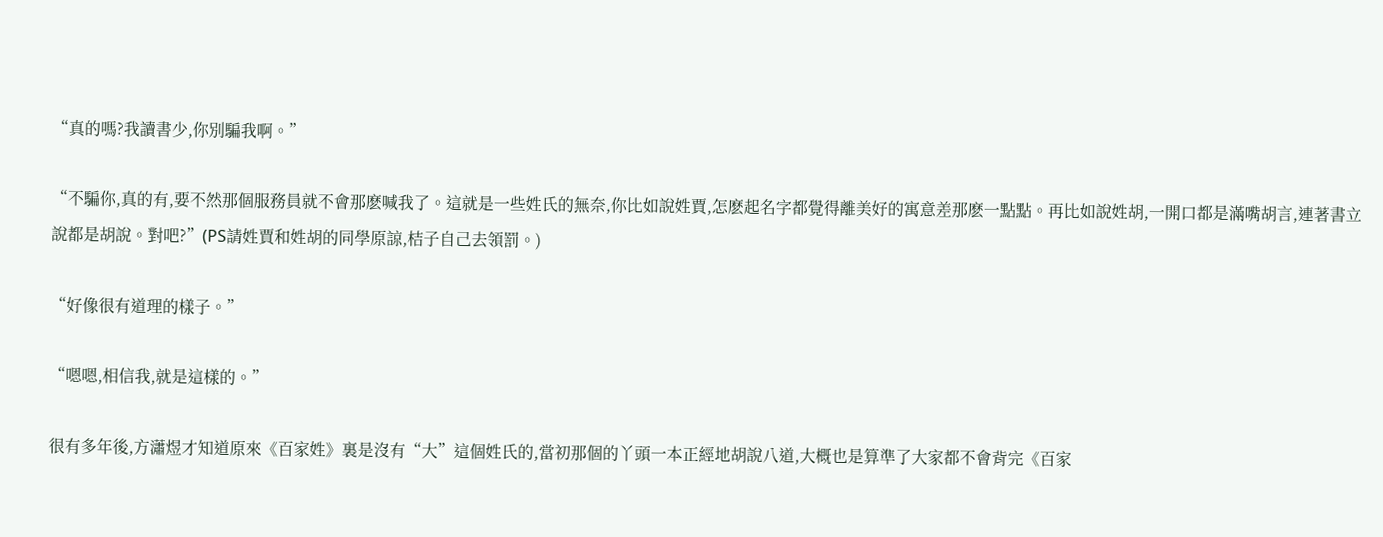“真的嗎?我讀書少,你別騙我啊。”

“不騙你,真的有,要不然那個服務員就不會那麽喊我了。這就是一些姓氏的無奈,你比如說姓賈,怎麽起名字都覺得離美好的寓意差那麽一點點。再比如說姓胡,一開口都是滿嘴胡言,連著書立說都是胡說。對吧?”(PS請姓賈和姓胡的同學原諒,桔子自己去領罰。)

“好像很有道理的樣子。”

“嗯嗯,相信我,就是這樣的。”

很有多年後,方瀟煜才知道原來《百家姓》裏是沒有“大”這個姓氏的,當初那個的丫頭一本正經地胡說八道,大概也是算準了大家都不會背完《百家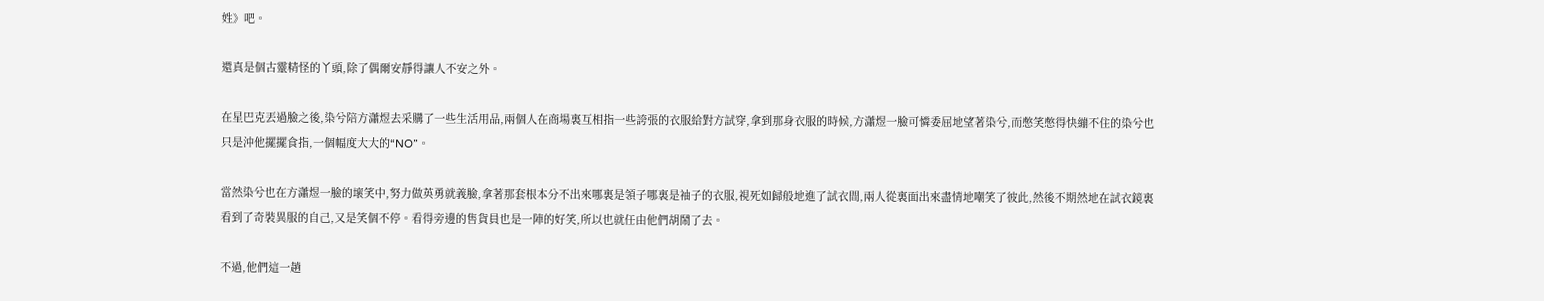姓》吧。

還真是個古靈精怪的丫頭,除了偶爾安靜得讓人不安之外。

在星巴克丟過臉之後,染兮陪方瀟煜去采購了一些生活用品,兩個人在商場裏互相指一些誇張的衣服給對方試穿,拿到那身衣服的時候,方瀟煜一臉可憐委屈地望著染兮,而憋笑憋得快繃不住的染兮也只是沖他擺擺食指,一個幅度大大的“NO”。

當然染兮也在方瀟煜一臉的壞笑中,努力做英勇就義臉,拿著那套根本分不出來哪裏是領子哪裏是袖子的衣服,視死如歸般地進了試衣間,兩人從裏面出來盡情地嘲笑了彼此,然後不期然地在試衣鏡裏看到了奇裝異服的自己,又是笑個不停。看得旁邊的售貨員也是一陣的好笑,所以也就任由他們胡鬧了去。

不過,他們這一趟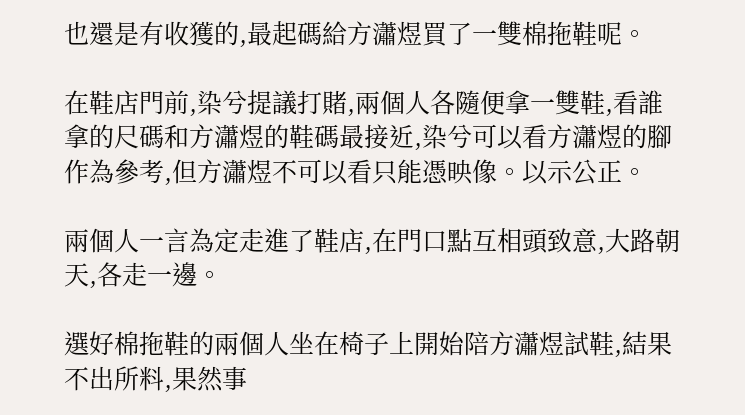也還是有收獲的,最起碼給方瀟煜買了一雙棉拖鞋呢。

在鞋店門前,染兮提議打賭,兩個人各隨便拿一雙鞋,看誰拿的尺碼和方瀟煜的鞋碼最接近,染兮可以看方瀟煜的腳作為參考,但方瀟煜不可以看只能憑映像。以示公正。

兩個人一言為定走進了鞋店,在門口點互相頭致意,大路朝天,各走一邊。

選好棉拖鞋的兩個人坐在椅子上開始陪方瀟煜試鞋,結果不出所料,果然事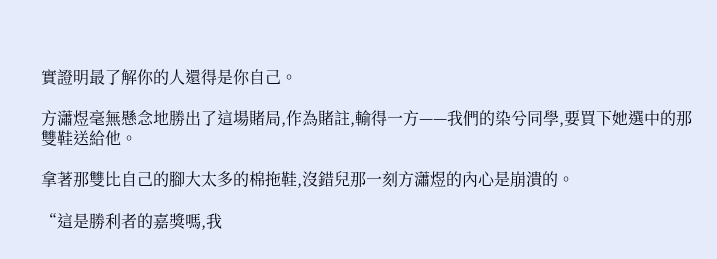實證明最了解你的人還得是你自己。

方瀟煜毫無懸念地勝出了這場賭局,作為賭註,輸得一方——我們的染兮同學,要買下她選中的那雙鞋送給他。

拿著那雙比自己的腳大太多的棉拖鞋,沒錯兒那一刻方瀟煜的內心是崩潰的。

“這是勝利者的嘉獎嗎,我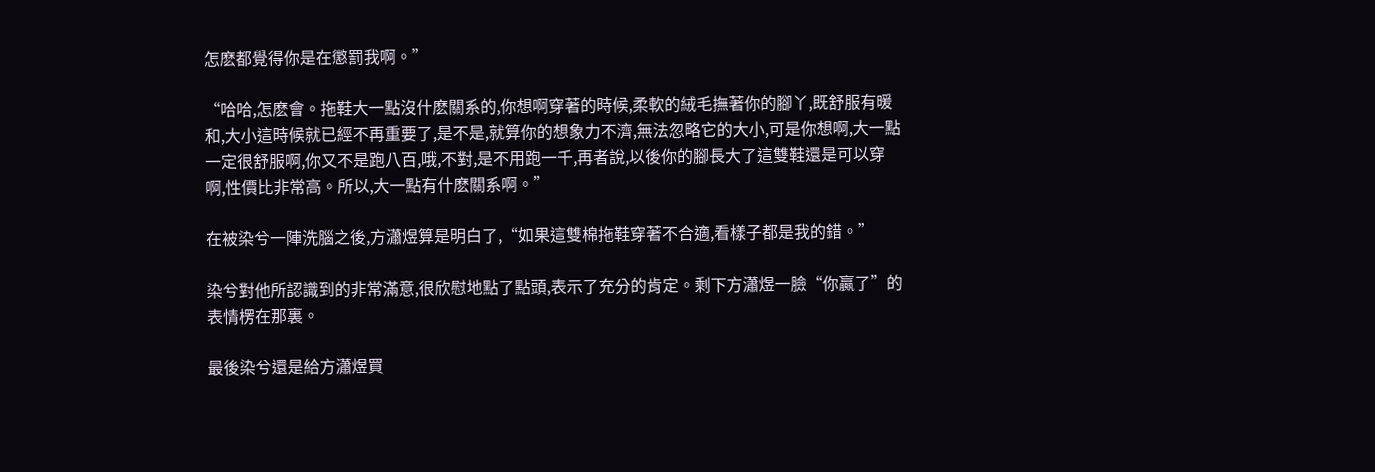怎麽都覺得你是在懲罰我啊。”

“哈哈,怎麽會。拖鞋大一點沒什麽關系的,你想啊穿著的時候,柔軟的絨毛撫著你的腳丫,既舒服有暖和,大小這時候就已經不再重要了,是不是,就算你的想象力不濟,無法忽略它的大小,可是你想啊,大一點一定很舒服啊,你又不是跑八百,哦,不對,是不用跑一千,再者說,以後你的腳長大了這雙鞋還是可以穿啊,性價比非常高。所以,大一點有什麽關系啊。”

在被染兮一陣洗腦之後,方瀟煜算是明白了,“如果這雙棉拖鞋穿著不合適,看樣子都是我的錯。”

染兮對他所認識到的非常滿意,很欣慰地點了點頭,表示了充分的肯定。剩下方瀟煜一臉“你贏了”的表情楞在那裏。

最後染兮還是給方瀟煜買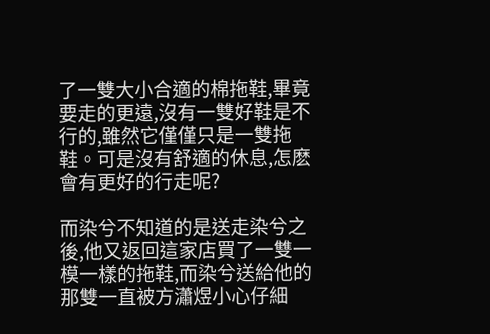了一雙大小合適的棉拖鞋,畢竟要走的更遠,沒有一雙好鞋是不行的,雖然它僅僅只是一雙拖鞋。可是沒有舒適的休息,怎麽會有更好的行走呢?

而染兮不知道的是送走染兮之後,他又返回這家店買了一雙一模一樣的拖鞋,而染兮送給他的那雙一直被方瀟煜小心仔細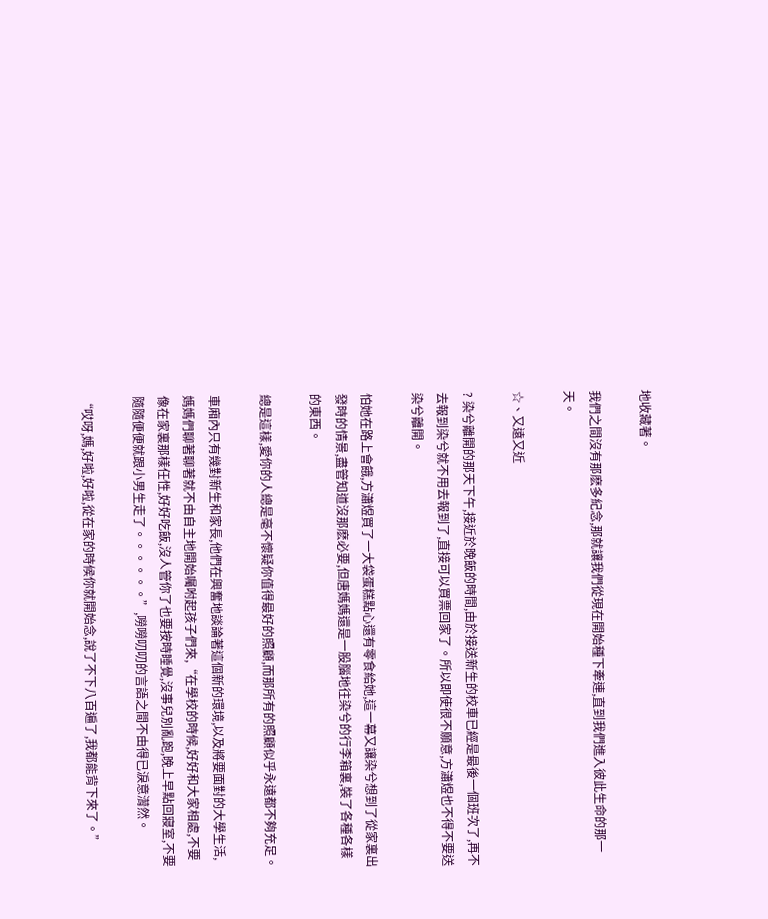地收藏著。

我們之間沒有那麽多紀念,那就讓我們從現在開始種下牽連,直到我們進入彼此生命的那一天。

☆、又遠又近

? 染兮離開的那天下午,接近於晚飯的時間,由於接送新生的校車已經是最後一個班次了,再不去報到染兮就不用去報到了,直接可以買票回家了。所以即使很不願意,方瀟煜也不得不要送染兮離開。

怕她在路上會餓,方瀟煜買了一大袋蛋糕點心還有零食給她,這一幕又讓染兮想到了從家裏出發時的情景,盡管知道沒那麽必要,但唐媽媽還是一股腦地往染兮的行李箱裏,裝了各種各樣的東西。

總是這樣,愛你的人總是毫不懷疑你值得最好的照顧,而那所有的照顧似乎永遠都不夠充足。

車廂內只有幾對新生和家長,他們在興奮地談論著這個新的環境,以及將要面對的大學生活,媽媽們聊著聊著就不由自主地開始囑咐起孩子們來,“在學校的時候,好好和大家相處,不要像在家裏那樣任性,好好吃飯,沒人管你了也要按時睡覺,沒事兒別亂跑,晚上早點回寢室,不要隨隨便便就跟小男生走了。。。。。。”,嘮嘮叨叨的言語之間不由得已淚意潸然。

“哎呀,媽,好啦,好啦,從在家的時候你就開始念,說了不下八百遍了,我都能背下來了。”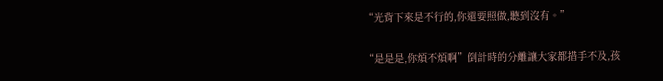“光背下來是不行的,你還要照做,聽到沒有。”

“是是是,你煩不煩啊”倒計時的分離讓大家都措手不及,孩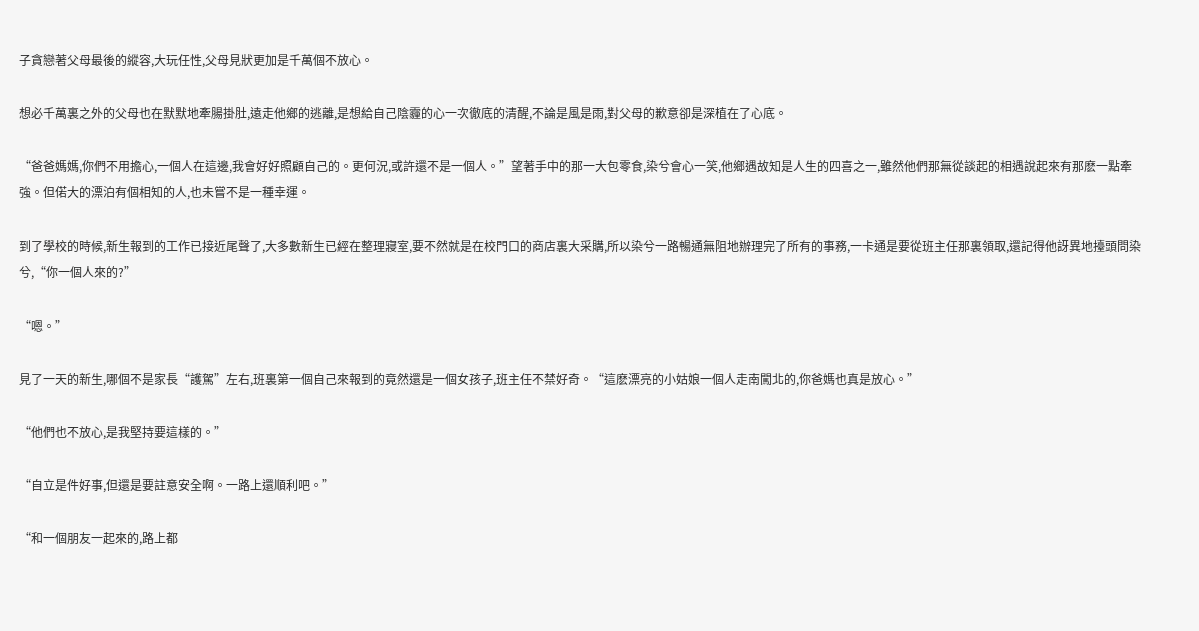子貪戀著父母最後的縱容,大玩任性,父母見狀更加是千萬個不放心。

想必千萬裏之外的父母也在默默地牽腸掛肚,遠走他鄉的逃離,是想給自己陰霾的心一次徹底的清醒,不論是風是雨,對父母的歉意卻是深植在了心底。

“爸爸媽媽,你們不用擔心,一個人在這邊,我會好好照顧自己的。更何況,或許還不是一個人。”望著手中的那一大包零食,染兮會心一笑,他鄉遇故知是人生的四喜之一,雖然他們那無從談起的相遇說起來有那麽一點牽強。但偌大的漂泊有個相知的人,也未嘗不是一種幸運。

到了學校的時候,新生報到的工作已接近尾聲了,大多數新生已經在整理寢室,要不然就是在校門口的商店裏大采購,所以染兮一路暢通無阻地辦理完了所有的事務,一卡通是要從班主任那裏領取,還記得他訝異地擡頭問染兮,“你一個人來的?”

“嗯。”

見了一天的新生,哪個不是家長“護駕”左右,班裏第一個自己來報到的竟然還是一個女孩子,班主任不禁好奇。“這麽漂亮的小姑娘一個人走南闖北的,你爸媽也真是放心。”

“他們也不放心,是我堅持要這樣的。”

“自立是件好事,但還是要註意安全啊。一路上還順利吧。”

“和一個朋友一起來的,路上都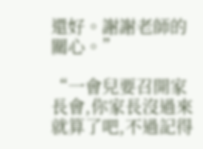還好。謝謝老師的關心。”

“一會兒要召開家長會,你家長沒過來就算了吧,不過記得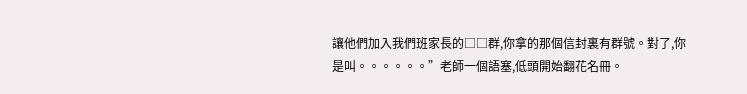讓他們加入我們班家長的□□群,你拿的那個信封裏有群號。對了,你是叫。。。。。。”老師一個語塞,低頭開始翻花名冊。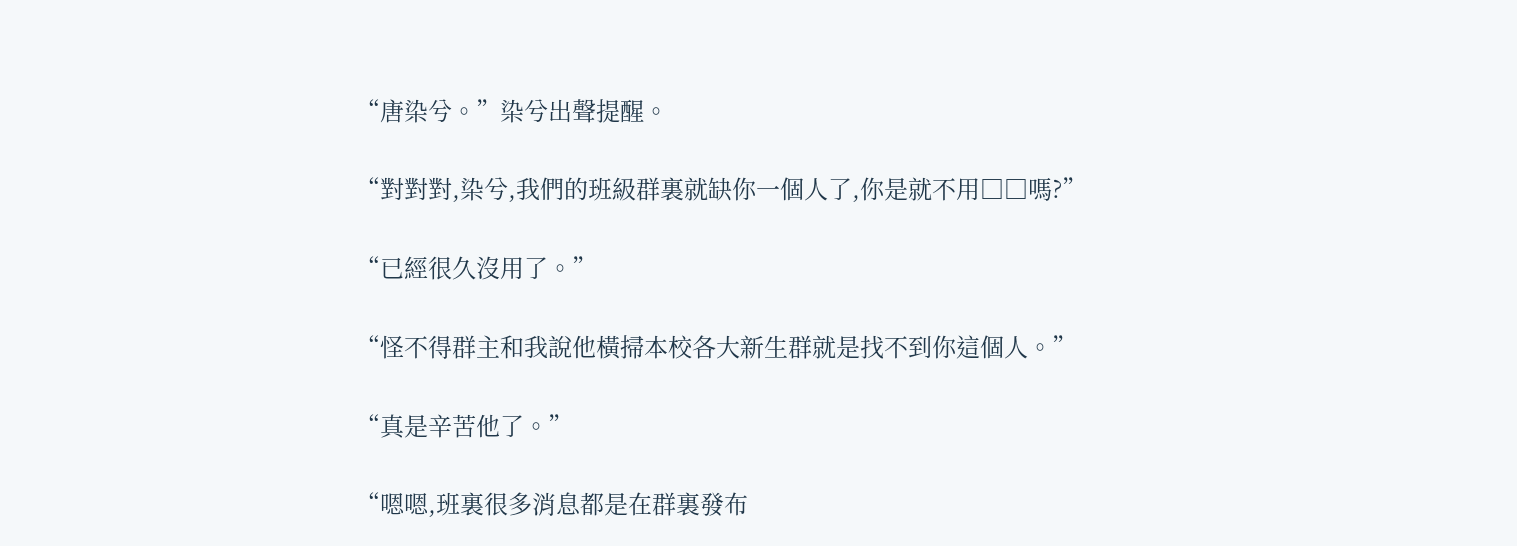“唐染兮。”染兮出聲提醒。

“對對對,染兮,我們的班級群裏就缺你一個人了,你是就不用□□嗎?”

“已經很久沒用了。”

“怪不得群主和我說他橫掃本校各大新生群就是找不到你這個人。”

“真是辛苦他了。”

“嗯嗯,班裏很多消息都是在群裏發布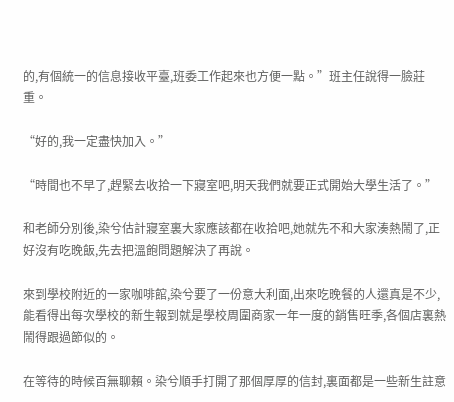的,有個統一的信息接收平臺,班委工作起來也方便一點。”班主任說得一臉莊重。

“好的,我一定盡快加入。”

“時間也不早了,趕緊去收拾一下寢室吧,明天我們就要正式開始大學生活了。”

和老師分別後,染兮估計寢室裏大家應該都在收拾吧,她就先不和大家湊熱鬧了,正好沒有吃晚飯,先去把溫飽問題解決了再說。

來到學校附近的一家咖啡館,染兮要了一份意大利面,出來吃晚餐的人還真是不少,能看得出每次學校的新生報到就是學校周圍商家一年一度的銷售旺季,各個店裏熱鬧得跟過節似的。

在等待的時候百無聊賴。染兮順手打開了那個厚厚的信封,裏面都是一些新生註意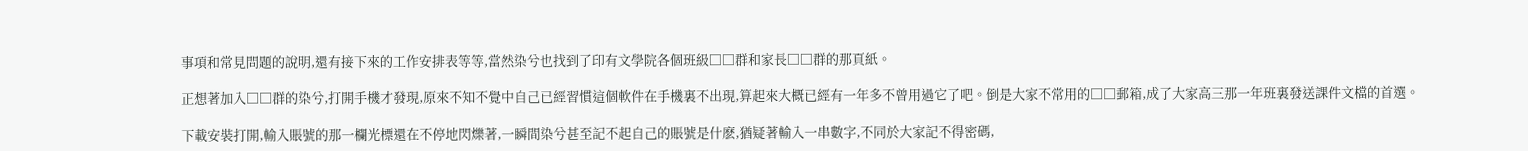事項和常見問題的說明,還有接下來的工作安排表等等,當然染兮也找到了印有文學院各個班級□□群和家長□□群的那頁紙。

正想著加入□□群的染兮,打開手機才發現,原來不知不覺中自己已經習慣這個軟件在手機裏不出現,算起來大概已經有一年多不曾用過它了吧。倒是大家不常用的□□郵箱,成了大家高三那一年班裏發送課件文檔的首選。

下載安裝打開,輸入賬號的那一欄光標還在不停地閃爍著,一瞬間染兮甚至記不起自己的賬號是什麽,猶疑著輸入一串數字,不同於大家記不得密碼,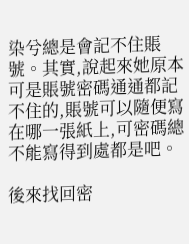染兮總是會記不住賬號。其實,說起來她原本可是賬號密碼通通都記不住的,賬號可以隨便寫在哪一張紙上,可密碼總不能寫得到處都是吧。

後來找回密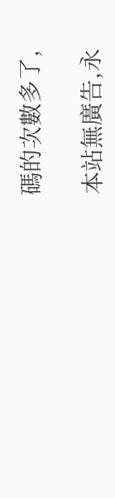碼的次數多了,

本站無廣告,永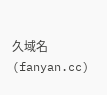久域名(fanyan.cc)